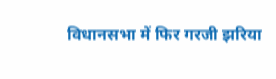विधानसभा में फिर गरजी झरिया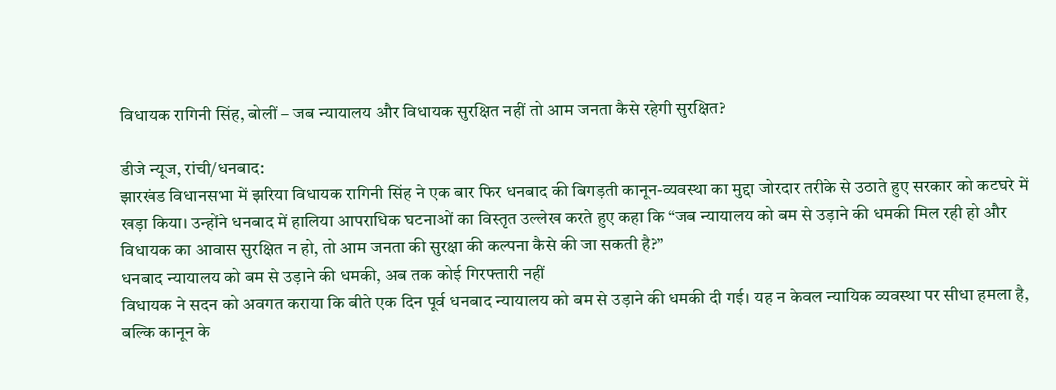विधायक रागिनी सिंह, बोलीं – जब न्यायालय और विधायक सुरक्षित नहीं तो आम जनता कैसे रहेगी सुरक्षित?

डीजे न्यूज, रांची/धनबाद:
झारखंड विधानसभा में झरिया विधायक रागिनी सिंह ने एक बार फिर धनबाद की बिगड़ती कानून-व्यवस्था का मुद्दा जोरदार तरीके से उठाते हुए सरकार को कटघरे में खड़ा किया। उन्होंने धनबाद में हालिया आपराधिक घटनाओं का विस्तृत उल्लेख करते हुए कहा कि “जब न्यायालय को बम से उड़ाने की धमकी मिल रही हो और विधायक का आवास सुरक्षित न हो, तो आम जनता की सुरक्षा की कल्पना कैसे की जा सकती है?”
धनबाद न्यायालय को बम से उड़ाने की धमकी, अब तक कोई गिरफ्तारी नहीं
विधायक ने सदन को अवगत कराया कि बीते एक दिन पूर्व धनबाद न्यायालय को बम से उड़ाने की धमकी दी गई। यह न केवल न्यायिक व्यवस्था पर सीधा हमला है, बल्कि कानून के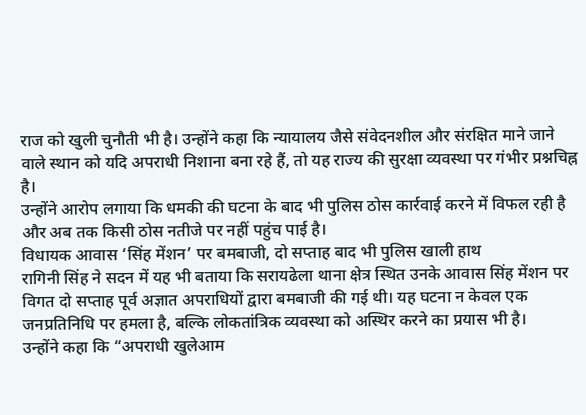राज को खुली चुनौती भी है। उन्होंने कहा कि न्यायालय जैसे संवेदनशील और संरक्षित माने जाने वाले स्थान को यदि अपराधी निशाना बना रहे हैं, तो यह राज्य की सुरक्षा व्यवस्था पर गंभीर प्रश्नचिह्न है।
उन्होंने आरोप लगाया कि धमकी की घटना के बाद भी पुलिस ठोस कार्रवाई करने में विफल रही है और अब तक किसी ठोस नतीजे पर नहीं पहुंच पाई है।
विधायक आवास ‘सिंह मेंशन’ पर बमबाजी, दो सप्ताह बाद भी पुलिस खाली हाथ
रागिनी सिंह ने सदन में यह भी बताया कि सरायढेला थाना क्षेत्र स्थित उनके आवास सिंह मेंशन पर विगत दो सप्ताह पूर्व अज्ञात अपराधियों द्वारा बमबाजी की गई थी। यह घटना न केवल एक जनप्रतिनिधि पर हमला है, बल्कि लोकतांत्रिक व्यवस्था को अस्थिर करने का प्रयास भी है।
उन्होंने कहा कि “अपराधी खुलेआम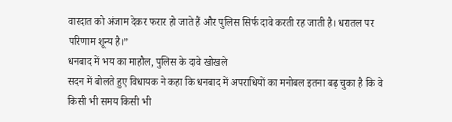वारदात को अंजाम देकर फरार हो जाते हैं और पुलिस सिर्फ दावे करती रह जाती है। धरातल पर परिणाम शून्य है।”
धनबाद में भय का माहौल, पुलिस के दावे खोखले
सदन में बोलते हुए विधायक ने कहा कि धनबाद में अपराधियों का मनोबल इतना बढ़ चुका है कि वे किसी भी समय किसी भी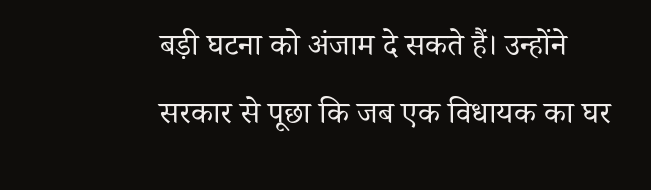बड़ी घटना को अंजाम दे सकते हैं। उन्होंने सरकार से पूछा कि जब एक विधायक का घर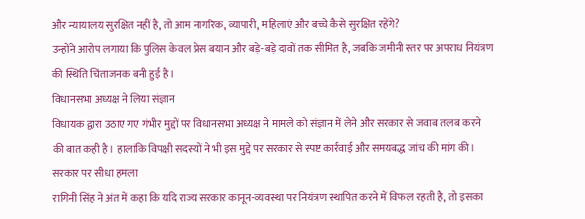और न्यायालय सुरक्षित नहीं है, तो आम नागरिक, व्यापारी, महिलाएं और बच्चे कैसे सुरक्षित रहेंगे?
उन्होंने आरोप लगाया कि पुलिस केवल प्रेस बयान और बड़े-बड़े दावों तक सीमित है, जबकि जमीनी स्तर पर अपराध नियंत्रण की स्थिति चिंताजनक बनी हुई है।
विधानसभा अध्यक्ष ने लिया संज्ञान
विधायक द्वारा उठाए गए गंभीर मुद्दों पर विधानसभा अध्यक्ष ने मामले को संज्ञान में लेने और सरकार से जवाब तलब करने की बात कही है। हालांकि विपक्षी सदस्यों ने भी इस मुद्दे पर सरकार से स्पष्ट कार्रवाई और समयबद्ध जांच की मांग की।
सरकार पर सीधा हमला
रागिनी सिंह ने अंत में कहा कि यदि राज्य सरकार कानून-व्यवस्था पर नियंत्रण स्थापित करने में विफल रहती है, तो इसका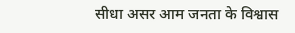सीधा असर आम जनता के विश्वास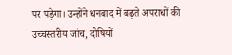पर पड़ेगा। उन्होंने धनबाद में बढ़ते अपराधों की उच्चस्तरीय जांच, दोषियों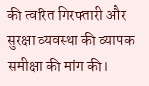की त्वरित गिरफ्तारी और सुरक्षा व्यवस्था की व्यापक समीक्षा की मांग की।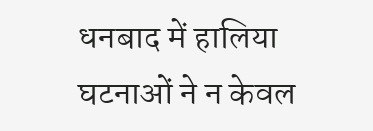धनबाद में हालिया घटनाओं ने न केवल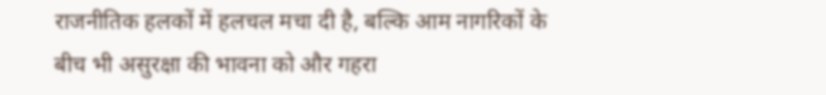राजनीतिक हलकों में हलचल मचा दी है, बल्कि आम नागरिकों के बीच भी असुरक्षा की भावना को और गहरा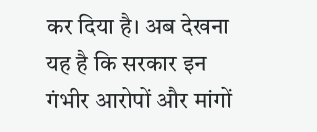कर दिया है। अब देखना यह है कि सरकार इन गंभीर आरोपों और मांगों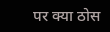पर क्या ठोस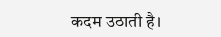कदम उठाती है।